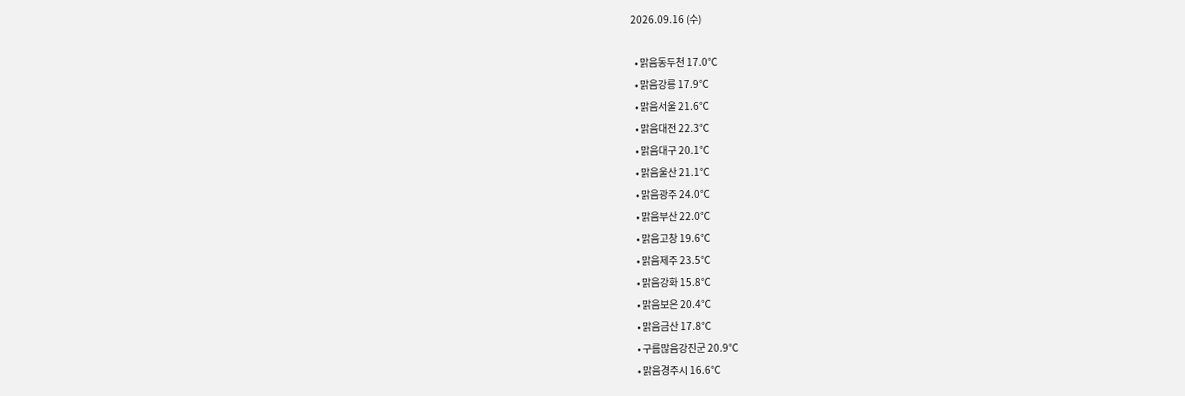2026.09.16 (수)

  • 맑음동두천 17.0℃
  • 맑음강릉 17.9℃
  • 맑음서울 21.6℃
  • 맑음대전 22.3℃
  • 맑음대구 20.1℃
  • 맑음울산 21.1℃
  • 맑음광주 24.0℃
  • 맑음부산 22.0℃
  • 맑음고창 19.6℃
  • 맑음제주 23.5℃
  • 맑음강화 15.8℃
  • 맑음보은 20.4℃
  • 맑음금산 17.8℃
  • 구름많음강진군 20.9℃
  • 맑음경주시 16.6℃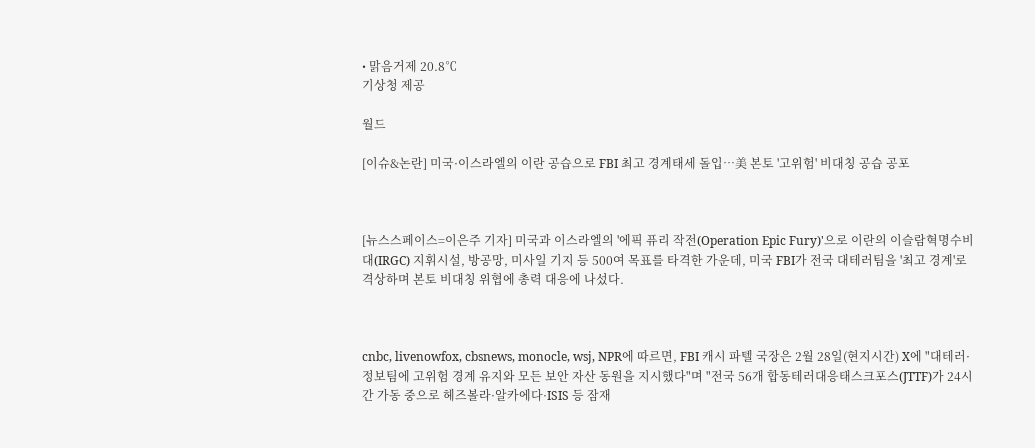• 맑음거제 20.8℃
기상청 제공

월드

[이슈&논란] 미국·이스라엘의 이란 공습으로 FBI 최고 경계태세 돌입…美 본토 '고위험' 비대칭 공습 공포



[뉴스스페이스=이은주 기자] 미국과 이스라엘의 '에픽 퓨리 작전(Operation Epic Fury)'으로 이란의 이슬람혁명수비대(IRGC) 지휘시설, 방공망, 미사일 기지 등 500여 목표를 타격한 가운데, 미국 FBI가 전국 대테러팀을 '최고 경계'로 격상하며 본토 비대칭 위협에 총력 대응에 나섰다.



cnbc, livenowfox, cbsnews, monocle, wsj, NPR에 따르면, FBI 캐시 파텔 국장은 2월 28일(현지시간) X에 "대테러·정보팀에 고위험 경계 유지와 모든 보안 자산 동원을 지시했다"며 "전국 56개 합동테러대응태스크포스(JTTF)가 24시간 가동 중으로 헤즈볼라·알카에다·ISIS 등 잠재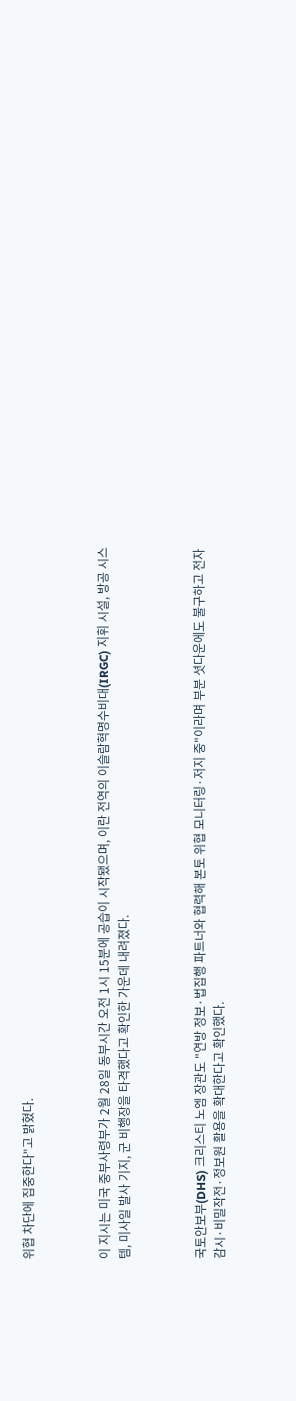위협 차단에 집중한다"고 밝혔다.



이 지시는 미국 중부사령부가 2월 28일 동부시간 오전 1시 15분에 공습이 시작됐으며, 이란 전역의 이슬람혁명수비대(IRGC) 지휘 시설, 방공 시스템, 미사일 발사 기지, 군 비행장을 타격했다고 확인한 가운데 내려졌다.



국토안보부(DHS) 크리스티 노엠 장관도 "연방 정보·법집행 파트너와 협력해 본토 위협 모니터링·저지 중"이라며 부분 셧다운에도 불구하고 전자감시·비밀작전·정보원 활용을 확대한다고 확인했다.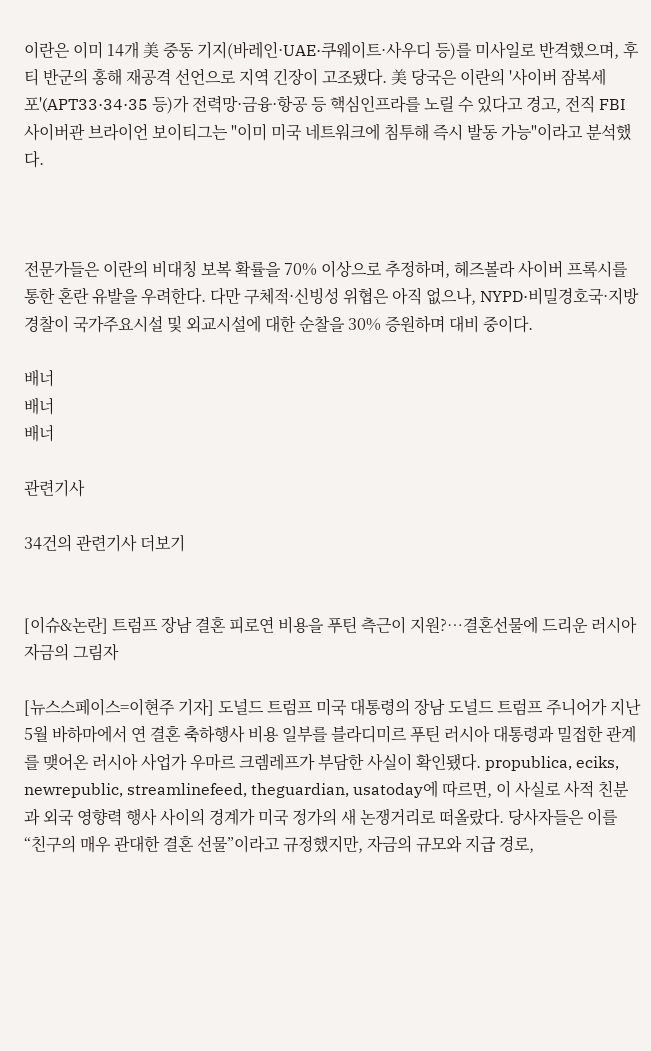이란은 이미 14개 美 중동 기지(바레인·UAE·쿠웨이트·사우디 등)를 미사일로 반격했으며, 후티 반군의 홍해 재공격 선언으로 지역 긴장이 고조됐다. 美 당국은 이란의 '사이버 잠복세포'(APT33·34·35 등)가 전력망·금융·항공 등 핵심인프라를 노릴 수 있다고 경고, 전직 FBI 사이버관 브라이언 보이티그는 "이미 미국 네트워크에 침투해 즉시 발동 가능"이라고 분석했다.



전문가들은 이란의 비대칭 보복 확률을 70% 이상으로 추정하며, 헤즈볼라 사이버 프록시를 통한 혼란 유발을 우려한다. 다만 구체적·신빙성 위협은 아직 없으나, NYPD·비밀경호국·지방경찰이 국가주요시설 및 외교시설에 대한 순찰을 30% 증원하며 대비 중이다.

배너
배너
배너

관련기사

34건의 관련기사 더보기


[이슈&논란] 트럼프 장남 결혼 피로연 비용을 푸틴 측근이 지원?…결혼선물에 드리운 러시아 자금의 그림자

[뉴스스페이스=이현주 기자] 도널드 트럼프 미국 대통령의 장남 도널드 트럼프 주니어가 지난 5월 바하마에서 연 결혼 축하행사 비용 일부를 블라디미르 푸틴 러시아 대통령과 밀접한 관계를 맺어온 러시아 사업가 우마르 크렘레프가 부담한 사실이 확인됐다. propublica, eciks, newrepublic, streamlinefeed, theguardian, usatoday에 따르면, 이 사실로 사적 친분과 외국 영향력 행사 사이의 경계가 미국 정가의 새 논쟁거리로 떠올랐다. 당사자들은 이를 “친구의 매우 관대한 결혼 선물”이라고 규정했지만, 자금의 규모와 지급 경로,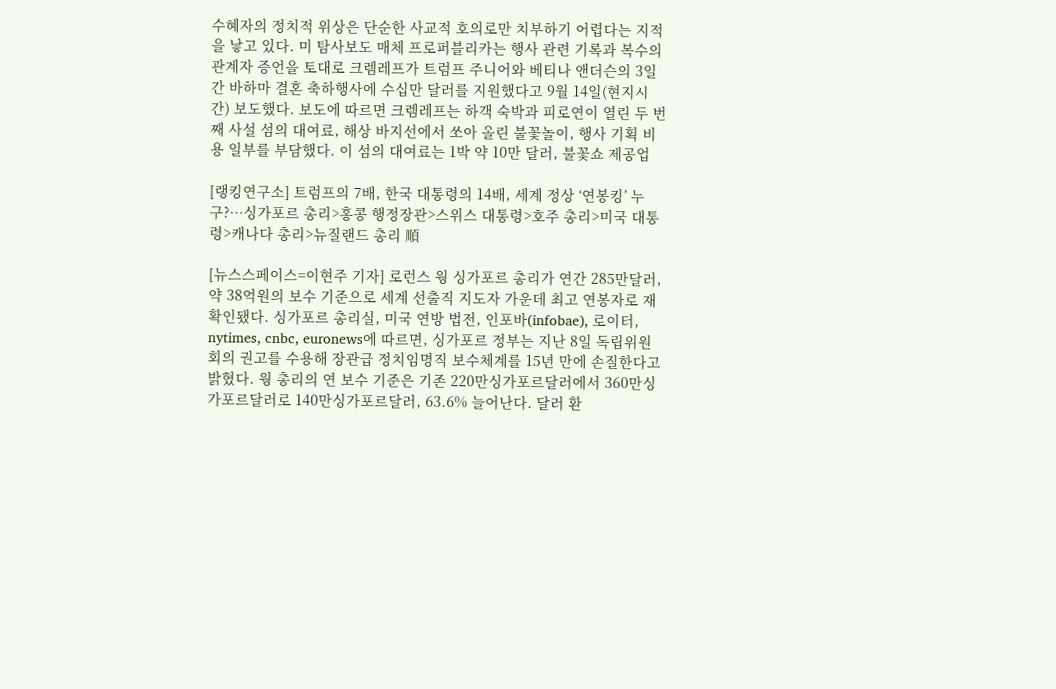수혜자의 정치적 위상은 단순한 사교적 호의로만 치부하기 어렵다는 지적을 낳고 있다. 미 탐사보도 매체 프로퍼블리카는 행사 관련 기록과 복수의 관계자 증언을 토대로 크렘레프가 트럼프 주니어와 베티나 앤더슨의 3일간 바하마 결혼 축하행사에 수십만 달러를 지원했다고 9월 14일(현지시간) 보도했다. 보도에 따르면 크렘레프는 하객 숙박과 피로연이 열린 두 번째 사설 섬의 대여료, 해상 바지선에서 쏘아 올린 불꽃놀이, 행사 기획 비용 일부를 부담했다. 이 섬의 대여료는 1박 약 10만 달러, 불꽃쇼 제공업

[랭킹연구소] 트럼프의 7배, 한국 대통령의 14배, 세계 정상 ‘연봉킹’ 누구?…싱가포르 총리>홍콩 행정장관>스위스 대통령>호주 총리>미국 대통령>캐나다 총리>뉴질랜드 총리 順

[뉴스스페이스=이현주 기자] 로런스 웡 싱가포르 총리가 연간 285만달러, 약 38억원의 보수 기준으로 세계 선출직 지도자 가운데 최고 연봉자로 재확인됐다. 싱가포르 총리실, 미국 연방 법전, 인포바(infobae), 로이터, nytimes, cnbc, euronews에 따르면, 싱가포르 정부는 지난 8일 독립위원회의 권고를 수용해 장관급 정치임명직 보수체계를 15년 만에 손질한다고 밝혔다. 웡 총리의 연 보수 기준은 기존 220만싱가포르달러에서 360만싱가포르달러로 140만싱가포르달러, 63.6% 늘어난다. 달러 환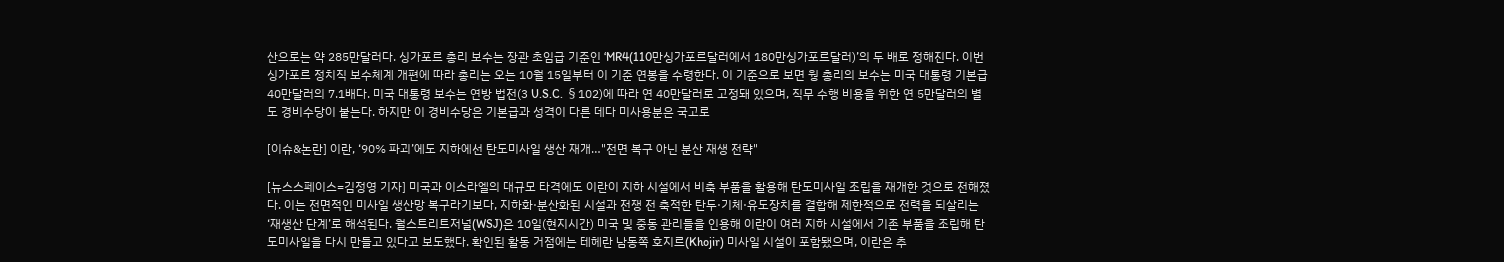산으로는 약 285만달러다. 싱가포르 총리 보수는 장관 초임급 기준인 ‘MR4(110만싱가포르달러에서 180만싱가포르달러)’의 두 배로 정해진다. 이번 싱가포르 정치직 보수체계 개편에 따라 총리는 오는 10월 15일부터 이 기준 연봉을 수령한다. 이 기준으로 보면 웡 총리의 보수는 미국 대통령 기본급 40만달러의 7.1배다. 미국 대통령 보수는 연방 법전(3 U.S.C. §102)에 따라 연 40만달러로 고정돼 있으며, 직무 수행 비용을 위한 연 5만달러의 별도 경비수당이 붙는다. 하지만 이 경비수당은 기본급과 성격이 다른 데다 미사용분은 국고로

[이슈&논란] 이란, ‘90% 파괴’에도 지하에선 탄도미사일 생산 재개…"전면 복구 아닌 분산 재생 전략"

[뉴스스페이스=김정영 기자] 미국과 이스라엘의 대규모 타격에도 이란이 지하 시설에서 비축 부품을 활용해 탄도미사일 조립을 재개한 것으로 전해졌다. 이는 전면적인 미사일 생산망 복구라기보다, 지하화·분산화된 시설과 전쟁 전 축적한 탄두·기체·유도장치를 결합해 제한적으로 전력을 되살리는 ‘재생산 단계’로 해석된다. 월스트리트저널(WSJ)은 10일(현지시간) 미국 및 중동 관리들을 인용해 이란이 여러 지하 시설에서 기존 부품을 조립해 탄도미사일을 다시 만들고 있다고 보도했다. 확인된 활동 거점에는 테헤란 남동쪽 호지르(Khojir) 미사일 시설이 포함됐으며, 이란은 추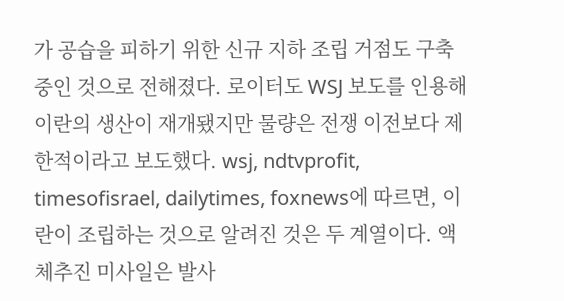가 공습을 피하기 위한 신규 지하 조립 거점도 구축 중인 것으로 전해졌다. 로이터도 WSJ 보도를 인용해 이란의 생산이 재개됐지만 물량은 전쟁 이전보다 제한적이라고 보도했다. wsj, ndtvprofit, timesofisrael, dailytimes, foxnews에 따르면, 이란이 조립하는 것으로 알려진 것은 두 계열이다. 액체추진 미사일은 발사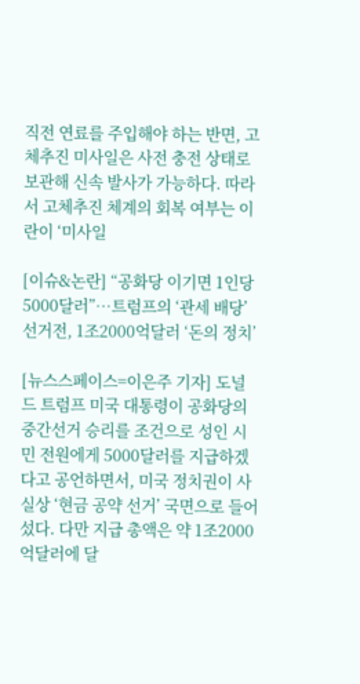직전 연료를 주입해야 하는 반면, 고체추진 미사일은 사전 충전 상태로 보관해 신속 발사가 가능하다. 따라서 고체추진 체계의 회복 여부는 이란이 ‘미사일

[이슈&논란] “공화당 이기면 1인당 5000달러”…트럼프의 ‘관세 배당’ 선거전, 1조2000억달러 ‘돈의 정치’

[뉴스스페이스=이은주 기자] 도널드 트럼프 미국 대통령이 공화당의 중간선거 승리를 조건으로 성인 시민 전원에게 5000달러를 지급하겠다고 공언하면서, 미국 정치권이 사실상 ‘현금 공약 선거’ 국면으로 들어섰다. 다만 지급 총액은 약 1조2000억달러에 달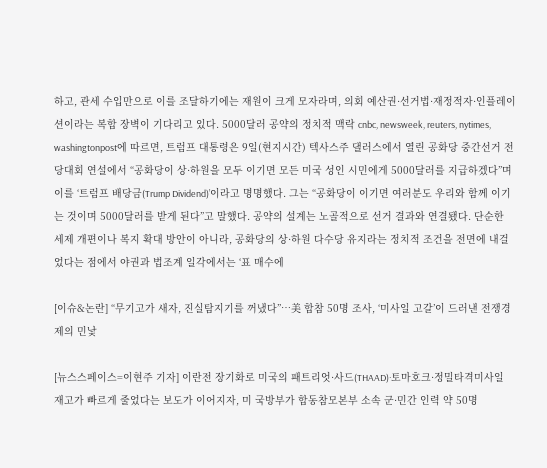하고, 관세 수입만으로 이를 조달하기에는 재원이 크게 모자라며, 의회 예산권·선거법·재정적자·인플레이션이라는 복합 장벽이 기다리고 있다. 5000달러 공약의 정치적 맥락 cnbc, newsweek, reuters, nytimes, washingtonpost에 따르면, 트럼프 대통령은 9일(현지시간) 텍사스주 댈러스에서 열린 공화당 중간선거 전당대회 연설에서 “공화당이 상·하원을 모두 이기면 모든 미국 성인 시민에게 5000달러를 지급하겠다”며 이를 ‘트럼프 배당금(Trump Dividend)’이라고 명명했다. 그는 “공화당이 이기면 여러분도 우리와 함께 이기는 것이며 5000달러를 받게 된다”고 말했다. 공약의 설계는 노골적으로 선거 결과와 연결됐다. 단순한 세제 개편이나 복지 확대 방안이 아니라, 공화당의 상·하원 다수당 유지라는 정치적 조건을 전면에 내걸었다는 점에서 야권과 법조계 일각에서는 ‘표 매수에

[이슈&논란] “무기고가 새자, 진실탐지기를 꺼냈다”…美 합참 50명 조사, ‘미사일 고갈’이 드러낸 전쟁경제의 민낯

[뉴스스페이스=이현주 기자] 이란전 장기화로 미국의 패트리엇·사드(THAAD)·토마호크·정밀타격미사일 재고가 빠르게 줄었다는 보도가 이어지자, 미 국방부가 합동참모본부 소속 군·민간 인력 약 50명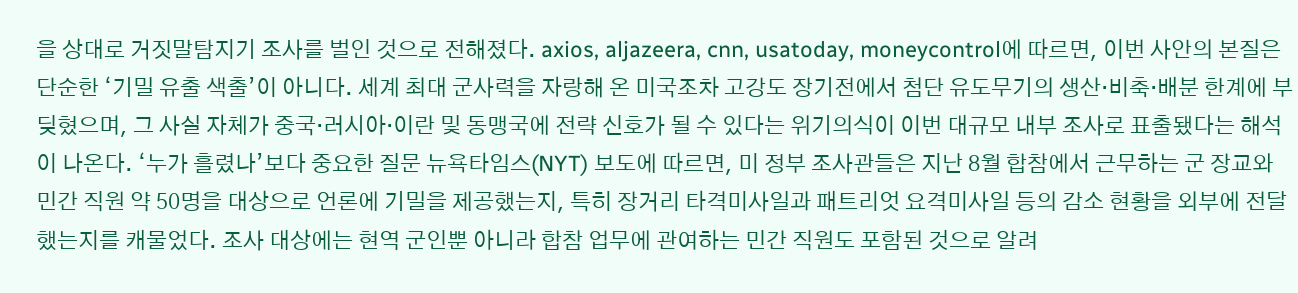을 상대로 거짓말탐지기 조사를 벌인 것으로 전해졌다. axios, aljazeera, cnn, usatoday, moneycontrol에 따르면, 이번 사안의 본질은 단순한 ‘기밀 유출 색출’이 아니다. 세계 최대 군사력을 자랑해 온 미국조차 고강도 장기전에서 첨단 유도무기의 생산·비축·배분 한계에 부딪혔으며, 그 사실 자체가 중국·러시아·이란 및 동맹국에 전략 신호가 될 수 있다는 위기의식이 이번 대규모 내부 조사로 표출됐다는 해석이 나온다. ‘누가 흘렸나’보다 중요한 질문 뉴욕타임스(NYT) 보도에 따르면, 미 정부 조사관들은 지난 8월 합참에서 근무하는 군 장교와 민간 직원 약 50명을 대상으로 언론에 기밀을 제공했는지, 특히 장거리 타격미사일과 패트리엇 요격미사일 등의 감소 현황을 외부에 전달했는지를 캐물었다. 조사 대상에는 현역 군인뿐 아니라 합참 업무에 관여하는 민간 직원도 포함된 것으로 알려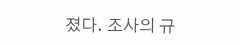졌다. 조사의 규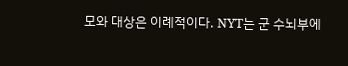모와 대상은 이례적이다. NYT는 군 수뇌부에